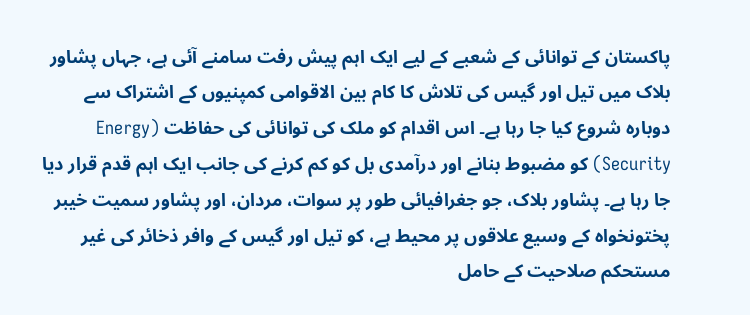پاکستان کے توانائی کے شعبے کے لیے ایک اہم پیش رفت سامنے آئی ہے، جہاں پشاور بلاک میں تیل اور گیس کی تلاش کا کام بین الاقوامی کمپنیوں کے اشتراک سے دوبارہ شروع کیا جا رہا ہے۔ اس اقدام کو ملک کی توانائی کی حفاظت (Energy Security) کو مضبوط بنانے اور درآمدی بل کو کم کرنے کی جانب ایک اہم قدم قرار دیا جا رہا ہے۔ پشاور بلاک، جو جغرافیائی طور پر سوات، مردان، اور پشاور سمیت خیبر پختونخواہ کے وسیع علاقوں پر محیط ہے، کو تیل اور گیس کے وافر ذخائر کی غیر مستحکم صلاحیت کے حامل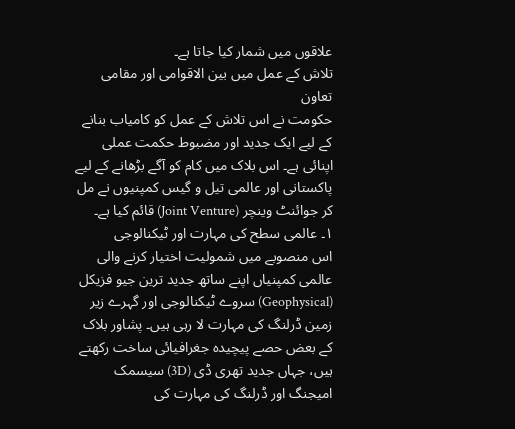علاقوں میں شمار کیا جاتا ہے۔
تلاش کے عمل میں بین الاقوامی اور مقامی تعاون
حکومت نے اس تلاش کے عمل کو کامیاب بنانے کے لیے ایک جدید اور مضبوط حکمت عملی اپنائی ہے۔ اس بلاک میں کام کو آگے بڑھانے کے لیے پاکستانی اور عالمی تیل و گیس کمپنیوں نے مل کر جوائنٹ وینچر (Joint Venture) قائم کیا ہے۔
۱۔ عالمی سطح کی مہارت اور ٹیکنالوجی
اس منصوبے میں شمولیت اختیار کرنے والی عالمی کمپنیاں اپنے ساتھ جدید ترین جیو فزیکل (Geophysical) سروے ٹیکنالوجی اور گہرے زیر زمین ڈرلنگ کی مہارت لا رہی ہیں۔ پشاور بلاک کے بعض حصے پیچیدہ جغرافیائی ساخت رکھتے ہیں، جہاں جدید تھری ڈی (3D) سیسمک امیجنگ اور ڈرلنگ کی مہارت کی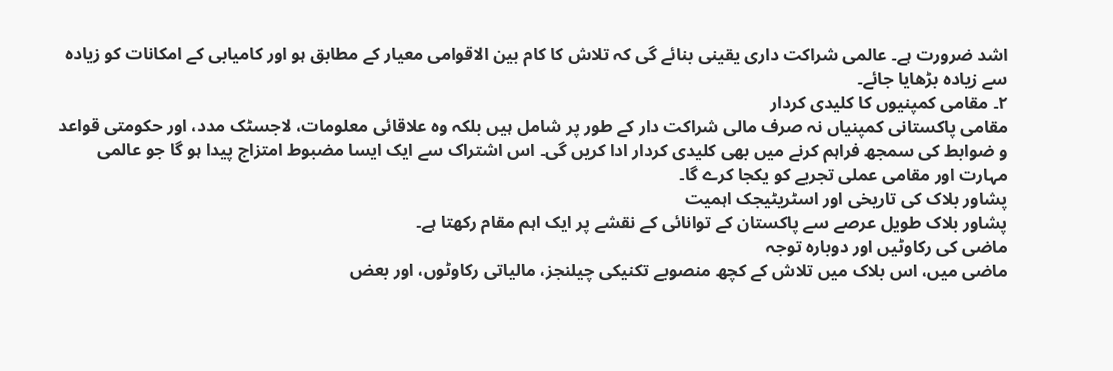اشد ضرورت ہے۔ عالمی شراکت داری یقینی بنائے گی کہ تلاش کا کام بین الاقوامی معیار کے مطابق ہو اور کامیابی کے امکانات کو زیادہ سے زیادہ بڑھایا جائے۔
۲۔ مقامی کمپنیوں کا کلیدی کردار
مقامی پاکستانی کمپنیاں نہ صرف مالی شراکت دار کے طور پر شامل ہیں بلکہ وہ علاقائی معلومات، لاجسٹک مدد، اور حکومتی قواعد و ضوابط کی سمجھ فراہم کرنے میں بھی کلیدی کردار ادا کریں گی۔ اس اشتراک سے ایک ایسا مضبوط امتزاج پیدا ہو گا جو عالمی مہارت اور مقامی عملی تجربے کو یکجا کرے گا۔
پشاور بلاک کی تاریخی اور اسٹریٹیجک اہمیت
پشاور بلاک طویل عرصے سے پاکستان کے توانائی کے نقشے پر ایک اہم مقام رکھتا ہے۔
ماضی کی رکاوٹیں اور دوبارہ توجہ
ماضی میں، اس بلاک میں تلاش کے کچھ منصوبے تکنیکی چیلنجز، مالیاتی رکاوٹوں، اور بعض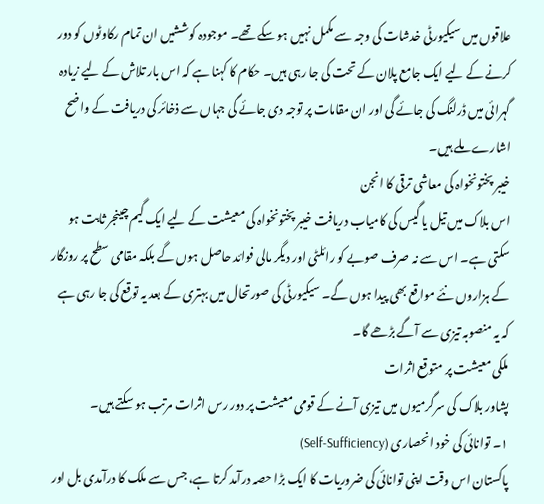علاقوں میں سیکیورٹی خدشات کی وجہ سے مکمل نہیں ہو سکے تھے۔ موجودہ کوششیں ان تمام رکاوٹوں کو دور کرنے کے لیے ایک جامع پلان کے تحت کی جا رہی ہیں۔ حکام کا کہنا ہے کہ اس بار تلاش کے لیے زیادہ گہرائی میں ڈرلنگ کی جائے گی اور ان مقامات پر توجہ دی جائے گی جہاں سے ذخائر کی دریافت کے واضح اشارے ملے ہیں۔
خیبر پختونخواہ کی معاشی ترقی کا انجن
اس بلاک میں تیل یا گیس کی کامیاب دریافت خیبر پختونخواہ کی معیشت کے لیے ایک گیم چینجر ثابت ہو سکتی ہے۔ اس سے نہ صرف صوبے کو رائلٹی اور دیگر مالی فوائد حاصل ہوں گے بلکہ مقامی سطح پر روزگار کے ہزاروں نئے مواقع بھی پیدا ہوں گے۔ سیکیورٹی کی صورتحال میں بہتری کے بعد یہ توقع کی جا رہی ہے کہ یہ منصوبہ تیزی سے آگے بڑھے گا۔
ملکی معیشت پر متوقع اثرات
پشاور بلاک کی سرگرمیوں میں تیزی آنے کے قومی معیشت پر دور رس اثرات مرتب ہو سکتے ہیں۔
۱۔ توانائی کی خود انحصاری (Self-Sufficiency)
پاکستان اس وقت اپنی توانائی کی ضروریات کا ایک بڑا حصہ درآمد کرتا ہے، جس سے ملک کا درآمدی بل اور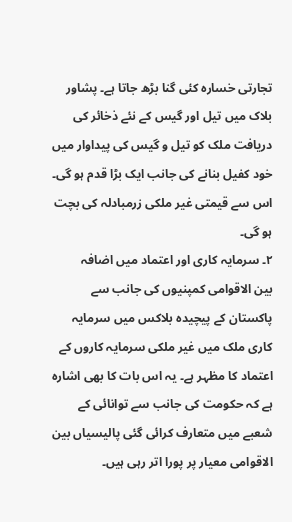تجارتی خسارہ کئی گنا بڑھ جاتا ہے۔ پشاور بلاک میں تیل اور گیس کے نئے ذخائر کی دریافت ملک کو تیل و گیس کی پیداوار میں خود کفیل بنانے کی جانب ایک بڑا قدم ہو گی۔ اس سے قیمتی غیر ملکی زرمبادلہ کی بچت ہو گی۔
۲۔ سرمایہ کاری اور اعتماد میں اضافہ
بین الاقوامی کمپنیوں کی جانب سے پاکستان کے پیچیدہ بلاکس میں سرمایہ کاری ملک میں غیر ملکی سرمایہ کاروں کے اعتماد کا مظہر ہے۔ یہ اس بات کا بھی اشارہ ہے کہ حکومت کی جانب سے توانائی کے شعبے میں متعارف کرائی گئی پالیسیاں بین الاقوامی معیار پر پورا اتر رہی ہیں۔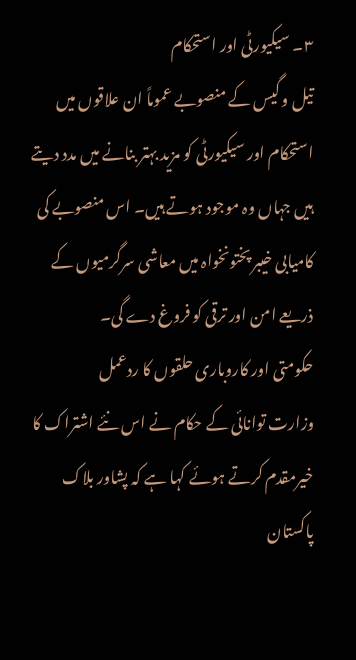۳۔ سیکیورٹی اور استحکام
تیل و گیس کے منصوبے عموماً ان علاقوں میں استحکام اور سیکیورٹی کو مزید بہتر بنانے میں مدد دیتے ہیں جہاں وہ موجود ہوتے ہیں۔ اس منصوبے کی کامیابی خیبر پختونخواہ میں معاشی سرگرمیوں کے ذریعے امن اور ترقی کو فروغ دے گی۔
حکومتی اور کاروباری حلقوں کا ردعمل
وزارت توانائی کے حکام نے اس نئے اشتراک کا خیرمقدم کرتے ہوئے کہا ہے کہ پشاور بلاک پاکستان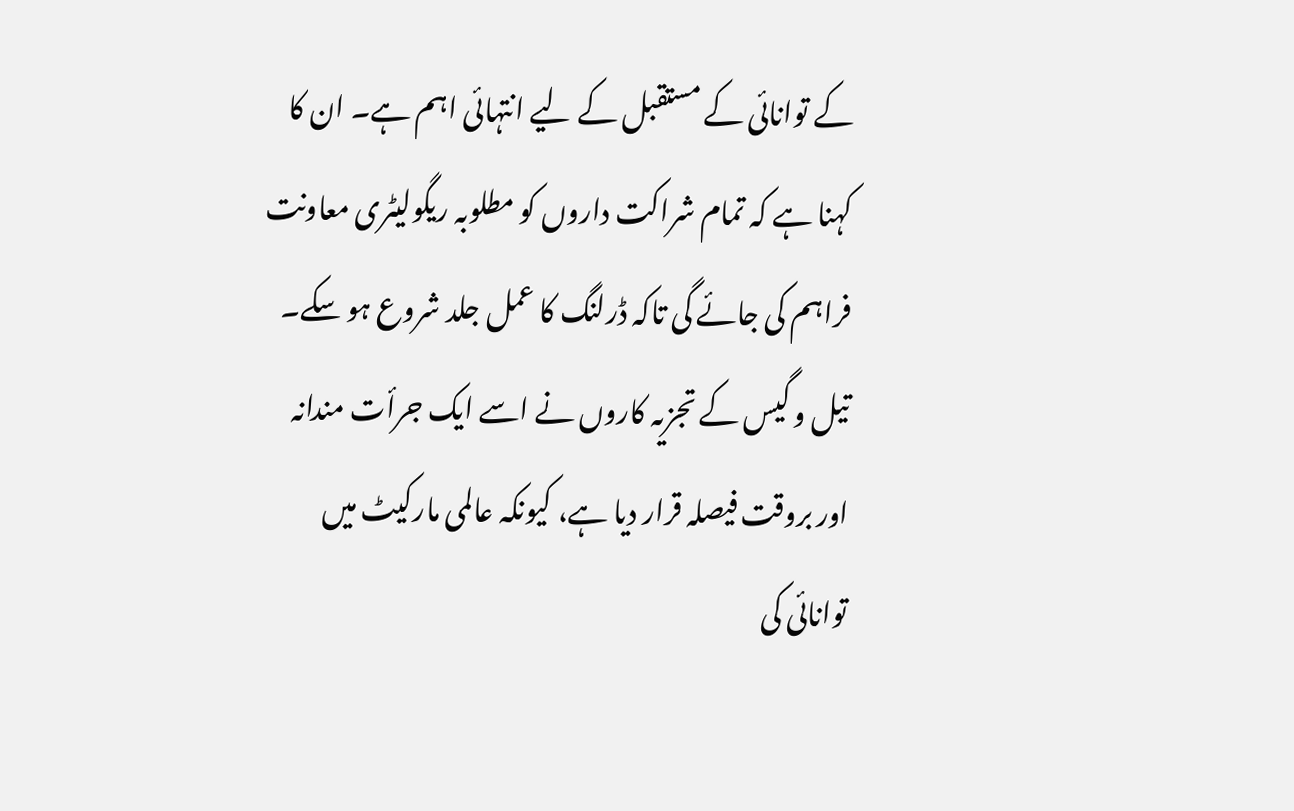کے توانائی کے مستقبل کے لیے انتہائی اہم ہے۔ ان کا کہنا ہے کہ تمام شراکت داروں کو مطلوبہ ریگولیٹری معاونت فراہم کی جائے گی تاکہ ڈرلنگ کا عمل جلد شروع ہو سکے۔
تیل و گیس کے تجزیہ کاروں نے اسے ایک جرأت مندانہ اور بروقت فیصلہ قرار دیا ہے، کیونکہ عالمی مارکیٹ میں توانائی کی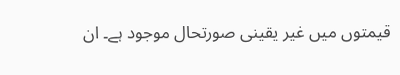قیمتوں میں غیر یقینی صورتحال موجود ہے۔ ان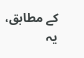کے مطابق، یہ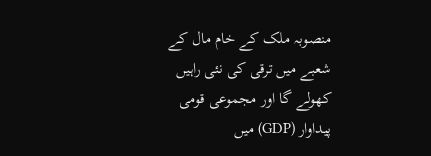منصوبہ ملک کے خام مال کے شعبے میں ترقی کی نئی راہیں کھولے گا اور مجموعی قومی پیداوار (GDP) میں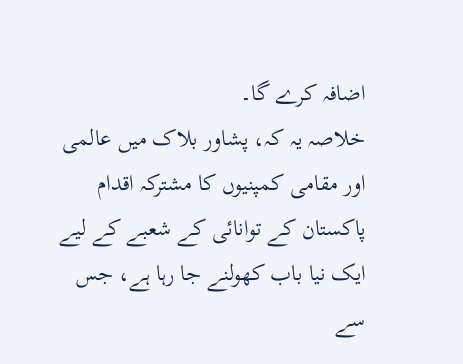اضافہ کرے گا۔
خلاصہ یہ کہ، پشاور بلاک میں عالمی اور مقامی کمپنیوں کا مشترکہ اقدام پاکستان کے توانائی کے شعبے کے لیے ایک نیا باب کھولنے جا رہا ہے، جس سے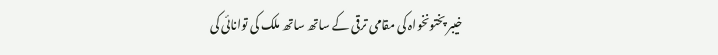خیبر پختونخواہ کی مقامی ترقی کے ساتھ ساتھ ملک کی توانائی کی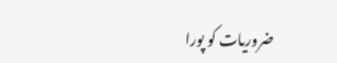ضروریات کو پورا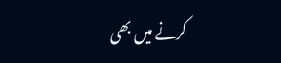کرنے میں بھی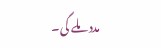مدد ملے گی۔